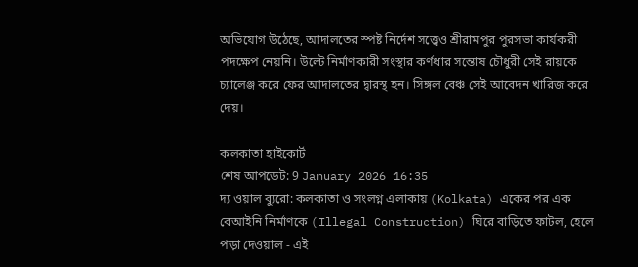অভিযোগ উঠেছে, আদালতের স্পষ্ট নির্দেশ সত্ত্বেও শ্রীরামপুর পুরসভা কার্যকরী পদক্ষেপ নেয়নি। উল্টে নির্মাণকারী সংস্থার কর্ণধার সন্তোষ চৌধুরী সেই রায়কে চ্যালেঞ্জ করে ফের আদালতের দ্বারস্থ হন। সিঙ্গল বেঞ্চ সেই আবেদন খারিজ করে দেয়।

কলকাতা হাইকোর্ট
শেষ আপডেট: 9 January 2026 16:35
দ্য ওয়াল ব্যুরো: কলকাতা ও সংলগ্ন এলাকায় (Kolkata) একের পর এক বেআইনি নির্মাণকে (Illegal Construction) ঘিরে বাড়িতে ফাটল, হেলে পড়া দেওয়াল - এই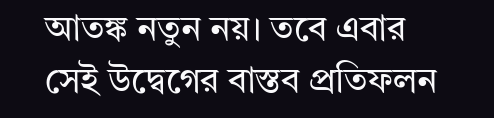আতঙ্ক নতুন নয়। তবে এবার সেই উদ্বেগের বাস্তব প্রতিফলন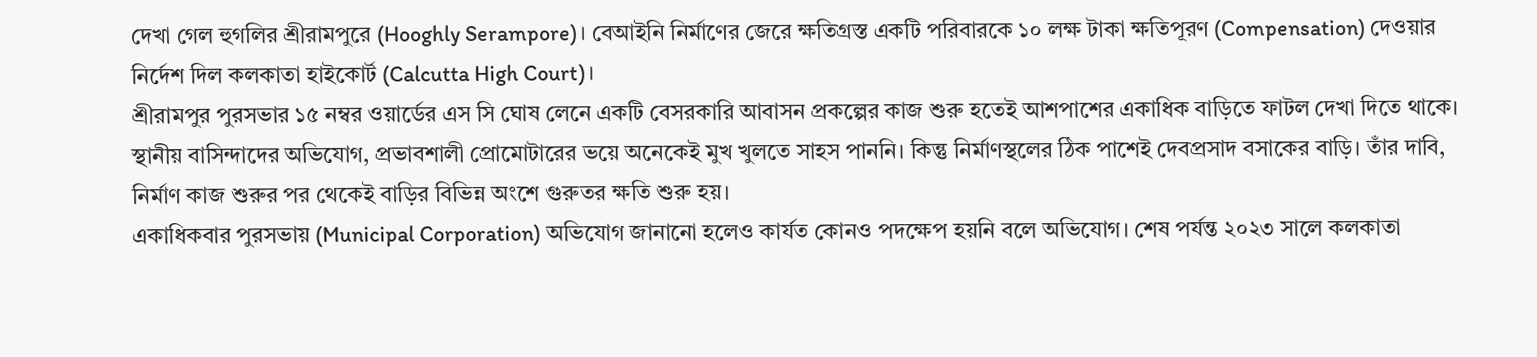দেখা গেল হুগলির শ্রীরামপুরে (Hooghly Serampore)। বেআইনি নির্মাণের জেরে ক্ষতিগ্রস্ত একটি পরিবারকে ১০ লক্ষ টাকা ক্ষতিপূরণ (Compensation) দেওয়ার নির্দেশ দিল কলকাতা হাইকোর্ট (Calcutta High Court)।
শ্রীরামপুর পুরসভার ১৫ নম্বর ওয়ার্ডের এস সি ঘোষ লেনে একটি বেসরকারি আবাসন প্রকল্পের কাজ শুরু হতেই আশপাশের একাধিক বাড়িতে ফাটল দেখা দিতে থাকে। স্থানীয় বাসিন্দাদের অভিযোগ, প্রভাবশালী প্রোমোটারের ভয়ে অনেকেই মুখ খুলতে সাহস পাননি। কিন্তু নির্মাণস্থলের ঠিক পাশেই দেবপ্রসাদ বসাকের বাড়ি। তাঁর দাবি, নির্মাণ কাজ শুরুর পর থেকেই বাড়ির বিভিন্ন অংশে গুরুতর ক্ষতি শুরু হয়।
একাধিকবার পুরসভায় (Municipal Corporation) অভিযোগ জানানো হলেও কার্যত কোনও পদক্ষেপ হয়নি বলে অভিযোগ। শেষ পর্যন্ত ২০২৩ সালে কলকাতা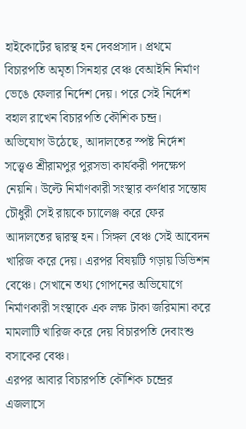হাইকোর্টের দ্বারস্থ হন দেবপ্রসাদ। প্রথমে বিচারপতি অমৃতা সিনহার বেঞ্চ বেআইনি নির্মাণ ভেঙে ফেলার নির্দেশ দেয়। পরে সেই নির্দেশ বহাল রাখেন বিচারপতি কৌশিক চন্দ্র।
অভিযোগ উঠেছে, আদালতের স্পষ্ট নির্দেশ সত্ত্বেও শ্রীরামপুর পুরসভা কার্যকরী পদক্ষেপ নেয়নি। উল্টে নির্মাণকারী সংস্থার কর্ণধার সন্তোষ চৌধুরী সেই রায়কে চ্যালেঞ্জ করে ফের আদালতের দ্বারস্থ হন। সিঙ্গল বেঞ্চ সেই আবেদন খারিজ করে দেয়। এরপর বিষয়টি গড়ায় ডিভিশন বেঞ্চে। সেখানে তথ্য গোপনের অভিযোগে নির্মাণকারী সংস্থাকে এক লক্ষ টাকা জরিমানা করে মামলাটি খারিজ করে দেয় বিচারপতি দেবাংশু বসাকের বেঞ্চ।
এরপর আবার বিচারপতি কৌশিক চন্দ্রের এজলাসে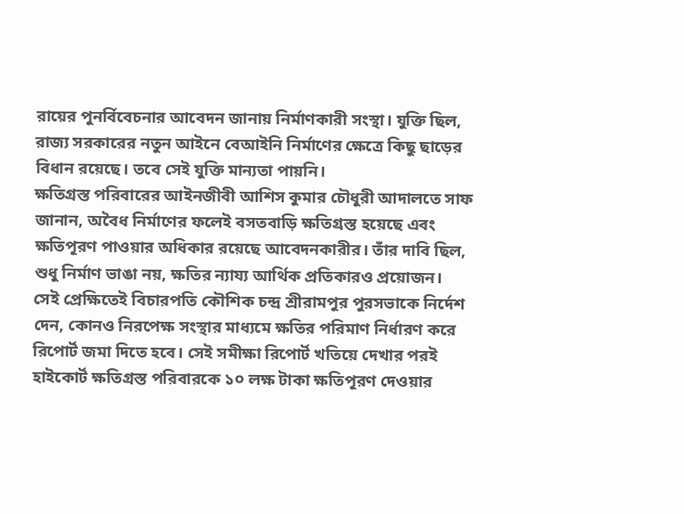রায়ের পুনর্বিবেচনার আবেদন জানায় নির্মাণকারী সংস্থা। যুক্তি ছিল, রাজ্য সরকারের নতুন আইনে বেআইনি নির্মাণের ক্ষেত্রে কিছু ছাড়ের বিধান রয়েছে। তবে সেই যুক্তি মান্যতা পায়নি।
ক্ষতিগ্রস্ত পরিবারের আইনজীবী আশিস কুমার চৌধুরী আদালতে সাফ জানান, অবৈধ নির্মাণের ফলেই বসতবাড়ি ক্ষতিগ্রস্ত হয়েছে এবং ক্ষতিপূরণ পাওয়ার অধিকার রয়েছে আবেদনকারীর। তাঁর দাবি ছিল, শুধু নির্মাণ ভাঙা নয়, ক্ষতির ন্যায্য আর্থিক প্রতিকারও প্রয়োজন।
সেই প্রেক্ষিতেই বিচারপতি কৌশিক চন্দ্র শ্রীরামপুর পুরসভাকে নির্দেশ দেন, কোনও নিরপেক্ষ সংস্থার মাধ্যমে ক্ষতির পরিমাণ নির্ধারণ করে রিপোর্ট জমা দিতে হবে। সেই সমীক্ষা রিপোর্ট খতিয়ে দেখার পরই হাইকোর্ট ক্ষতিগ্রস্ত পরিবারকে ১০ লক্ষ টাকা ক্ষতিপূরণ দেওয়ার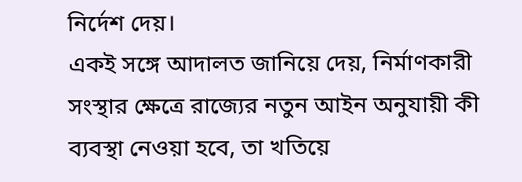নির্দেশ দেয়।
একই সঙ্গে আদালত জানিয়ে দেয়, নির্মাণকারী সংস্থার ক্ষেত্রে রাজ্যের নতুন আইন অনুযায়ী কী ব্যবস্থা নেওয়া হবে, তা খতিয়ে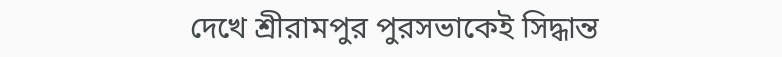দেখে শ্রীরামপুর পুরসভাকেই সিদ্ধান্ত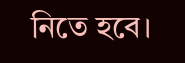নিতে হবে।